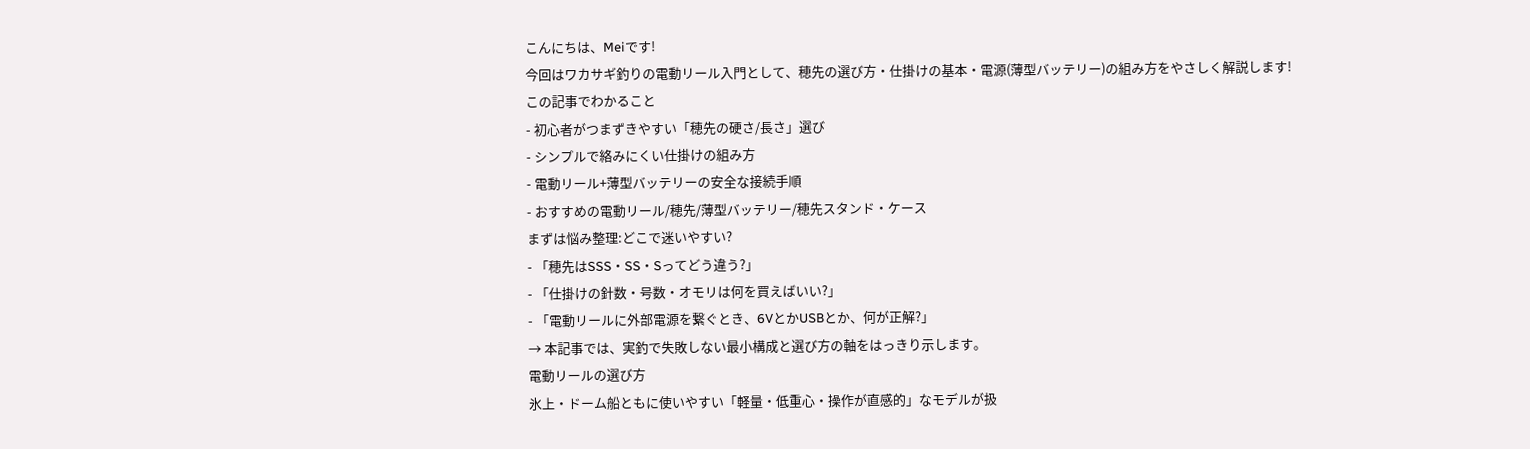こんにちは、Meiです!
今回はワカサギ釣りの電動リール入門として、穂先の選び方・仕掛けの基本・電源(薄型バッテリー)の組み方をやさしく解説します!
この記事でわかること
- 初心者がつまずきやすい「穂先の硬さ/長さ」選び
- シンプルで絡みにくい仕掛けの組み方
- 電動リール+薄型バッテリーの安全な接続手順
- おすすめの電動リール/穂先/薄型バッテリー/穂先スタンド・ケース
まずは悩み整理:どこで迷いやすい?
- 「穂先はSSS・SS・Sってどう違う?」
- 「仕掛けの針数・号数・オモリは何を買えばいい?」
- 「電動リールに外部電源を繋ぐとき、6VとかUSBとか、何が正解?」
→ 本記事では、実釣で失敗しない最小構成と選び方の軸をはっきり示します。
電動リールの選び方
氷上・ドーム船ともに使いやすい「軽量・低重心・操作が直感的」なモデルが扱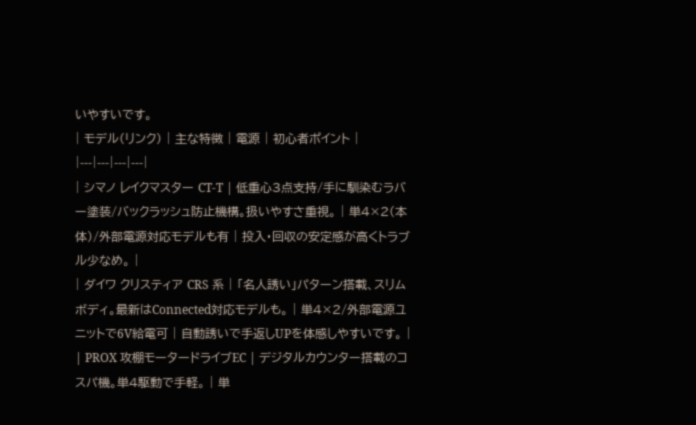いやすいです。
| モデル(リンク) | 主な特徴 | 電源 | 初心者ポイント |
|---|---|---|---|
| シマノ レイクマスター CT-T | 低重心3点支持/手に馴染むラバー塗装/バックラッシュ防止機構。扱いやすさ重視。 | 単4×2(本体)/外部電源対応モデルも有 | 投入・回収の安定感が高くトラブル少なめ。 |
| ダイワ クリスティア CRS 系 | 「名人誘い」パターン搭載、スリムボディ。最新はConnected対応モデルも。 | 単4×2/外部電源ユニットで6V給電可 | 自動誘いで手返しUPを体感しやすいです。 |
| PROX 攻棚モータードライブEC | デジタルカウンター搭載のコスパ機。単4駆動で手軽。 | 単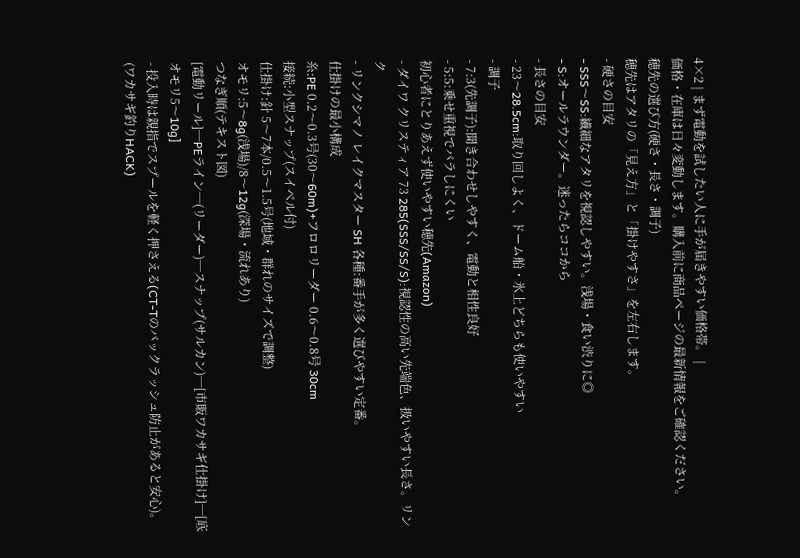4×2 | まず電動を試したい人に手が届きやすい価格帯。 |
価格・在庫は日々変動します。購入前に商品ページの最新情報をご確認ください。
穂先の選び方(硬さ・長さ・調子)
穂先はアタリの「見え方」と「掛けやすさ」を左右します。
- 硬さの目安
- SSS〜SS:繊細なアタリを視認しやすい。浅場・食い渋りに◎
- S:オールラウンダー。迷ったらココから
- 長さの目安
- 23〜28.5cm:取り回しよく、ドーム船・氷上どちらも使いやすい
- 調子
- 7:3(先調子):聞き合わせしやすく、電動と相性良好
- 5:5:乗せ重視でバラしにくい
初心者にとりあえず使いやすい穂先(Amazon)
- ダイワ クリスティア 73 285(SSS/SS/S):視認性の高い先端色、扱いやすい長さ。リンク
- リンクシマノ レイクマスター SH 各種:番手が多く選びやすい定番。
仕掛けの最小構成
糸:PE 0.2〜0.3号(30〜60m)+フロロリーダー 0.6〜0.8号 30cm
接続:小型スナップ(スイベル付)
仕掛け:針 5〜7本/0.5〜1.5号(地域・群れのサイズで調整)
オモリ:5〜8g(浅場)/8〜12g(深場・流れあり)
つなぎ順(テキスト図)
[電動リール]─PEライン─(リーダー)─スナップ(サルカン)─[市販ワカサギ仕掛け]─[底オモリ5〜10g]
- 投入時は親指でスプールを軽く押さえる(CT-Tのバックラッシュ防止があると安心)。(ワカサギ釣りHACK)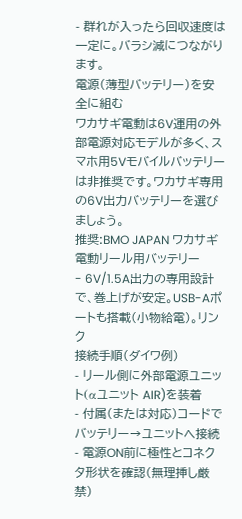- 群れが入ったら回収速度は一定に。バラシ減につながります。
電源(薄型バッテリー)を安全に組む
ワカサギ電動は6V運用の外部電源対応モデルが多く、スマホ用5Vモバイルバッテリーは非推奨です。ワカサギ専用の6V出力バッテリーを選びましょう。
推奨:BMO JAPAN ワカサギ電動リール用バッテリー
- 6V/1.5A出力の専用設計で、巻上げが安定。USB-Aポートも搭載(小物給電)。リンク
接続手順(ダイワ例)
- リール側に外部電源ユニット(αユニット AIR)を装着
- 付属(または対応)コードでバッテリー→ユニットへ接続
- 電源ON前に極性とコネクタ形状を確認(無理挿し厳禁)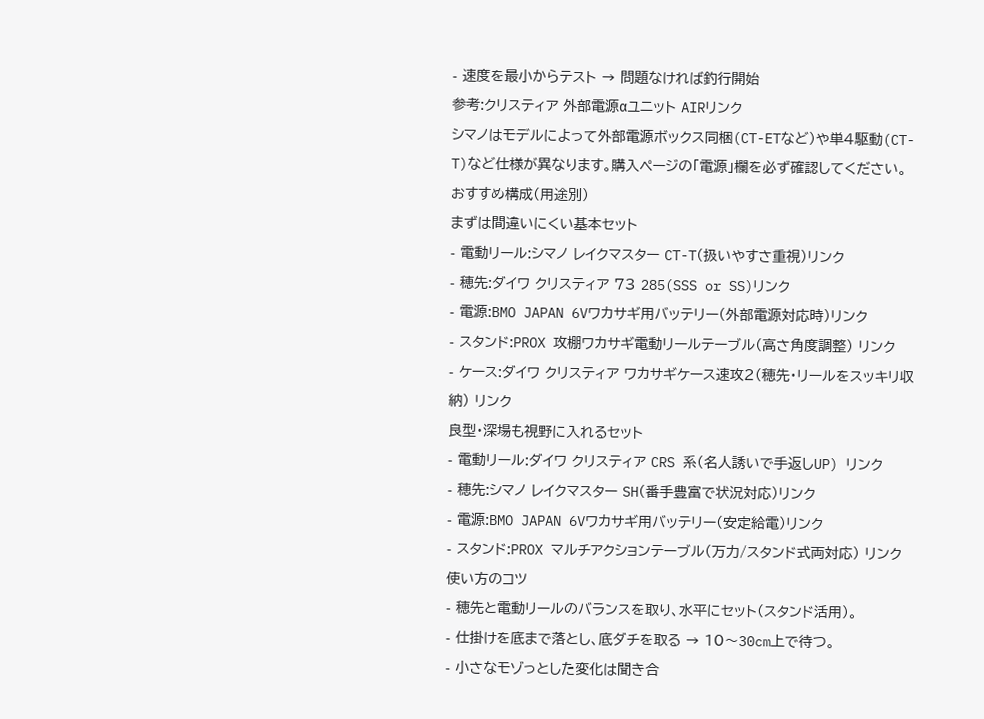- 速度を最小からテスト → 問題なければ釣行開始
参考:クリスティア 外部電源αユニット AIRリンク
シマノはモデルによって外部電源ボックス同梱(CT-ETなど)や単4駆動(CT-T)など仕様が異なります。購入ページの「電源」欄を必ず確認してください。
おすすめ構成(用途別)
まずは間違いにくい基本セット
- 電動リール:シマノ レイクマスター CT-T(扱いやすさ重視)リンク
- 穂先:ダイワ クリスティア 73 285(SSS or SS)リンク
- 電源:BMO JAPAN 6Vワカサギ用バッテリー(外部電源対応時)リンク
- スタンド:PROX 攻棚ワカサギ電動リールテーブル(高さ角度調整) リンク
- ケース:ダイワ クリスティア ワカサギケース速攻2(穂先・リールをスッキリ収納) リンク
良型・深場も視野に入れるセット
- 電動リール:ダイワ クリスティア CRS 系(名人誘いで手返しUP) リンク
- 穂先:シマノ レイクマスター SH(番手豊富で状況対応)リンク
- 電源:BMO JAPAN 6Vワカサギ用バッテリー(安定給電)リンク
- スタンド:PROX マルチアクションテーブル(万力/スタンド式両対応) リンク
使い方のコツ
- 穂先と電動リールのバランスを取り、水平にセット(スタンド活用)。
- 仕掛けを底まで落とし、底ダチを取る → 10〜30cm上で待つ。
- 小さなモゾっとした変化は聞き合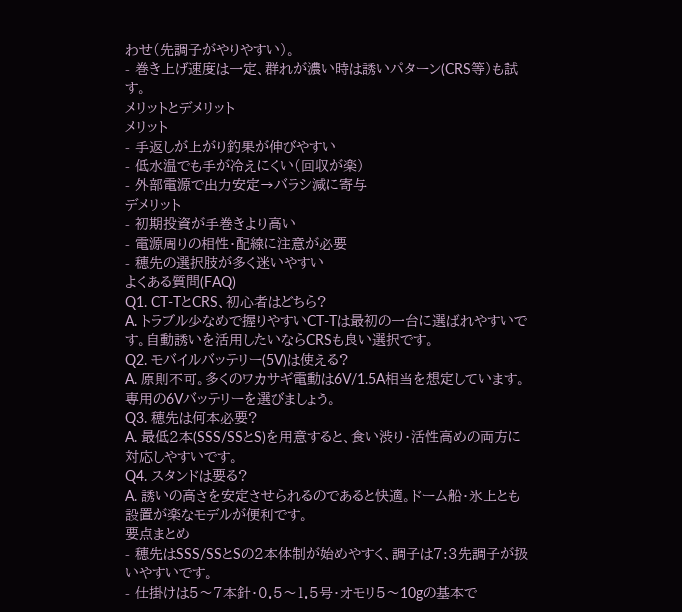わせ(先調子がやりやすい)。
- 巻き上げ速度は一定、群れが濃い時は誘いパターン(CRS等)も試す。
メリットとデメリット
メリット
- 手返しが上がり釣果が伸びやすい
- 低水温でも手が冷えにくい(回収が楽)
- 外部電源で出力安定→バラシ減に寄与
デメリット
- 初期投資が手巻きより高い
- 電源周りの相性・配線に注意が必要
- 穂先の選択肢が多く迷いやすい
よくある質問(FAQ)
Q1. CT-TとCRS、初心者はどちら?
A. トラブル少なめで握りやすいCT-Tは最初の一台に選ばれやすいです。自動誘いを活用したいならCRSも良い選択です。
Q2. モバイルバッテリー(5V)は使える?
A. 原則不可。多くのワカサギ電動は6V/1.5A相当を想定しています。専用の6Vバッテリーを選びましょう。
Q3. 穂先は何本必要?
A. 最低2本(SSS/SSとS)を用意すると、食い渋り・活性高めの両方に対応しやすいです。
Q4. スタンドは要る?
A. 誘いの高さを安定させられるのであると快適。ドーム船・氷上とも設置が楽なモデルが便利です。
要点まとめ
- 穂先はSSS/SSとSの2本体制が始めやすく、調子は7:3先調子が扱いやすいです。
- 仕掛けは5〜7本針・0.5〜1.5号・オモリ5〜10gの基本で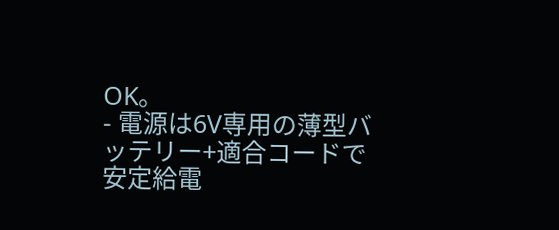OK。
- 電源は6V専用の薄型バッテリー+適合コードで安定給電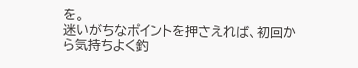を。
迷いがちなポイントを押さえれば、初回から気持ちよく釣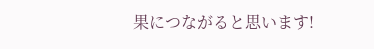果につながると思います!